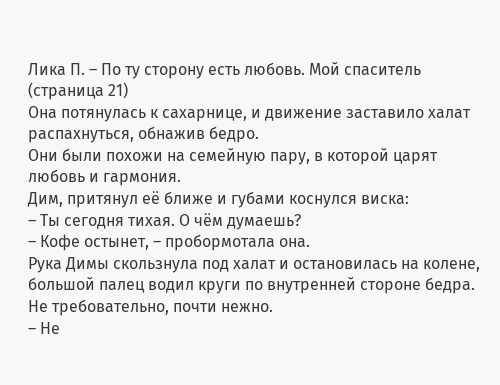Лика П. – По ту сторону есть любовь. Мой спаситель (страница 21)
Она потянулась к сахарнице, и движение заставило халат распахнуться, обнажив бедро.
Они были похожи на семейную пару, в которой царят любовь и гармония.
Дим, притянул её ближе и губами коснулся виска:
– Ты сегодня тихая. О чём думаешь?
– Кофе остынет, – пробормотала она.
Рука Димы скользнула под халат и остановилась на колене, большой палец водил круги по внутренней стороне бедра. Не требовательно, почти нежно.
– Не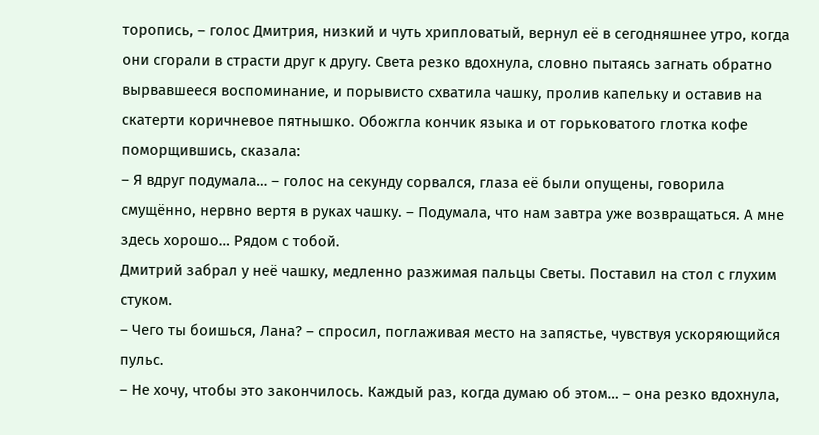торопись, – голос Дмитрия, низкий и чуть хрипловатый, вернул её в сегодняшнее утро, когда они сгорали в страсти друг к другу. Света резко вдохнула, словно пытаясь загнать обратно вырвавшееся воспоминание, и порывисто схватила чашку, пролив капельку и оставив на скатерти коричневое пятнышко. Обожгла кончик языка и от горьковатого глотка кофе поморщившись, сказала:
– Я вдруг подумала… – голос на секунду сорвался, глаза её были опущены, говорила смущённо, нервно вертя в руках чашку. – Подумала, что нам завтра уже возвращаться. А мне здесь хорошо… Рядом с тобой.
Дмитрий забрал у неё чашку, медленно разжимая пальцы Светы. Поставил на стол с глухим стуком.
– Чего ты боишься, Лана? – спросил, поглаживая место на запястье, чувствуя ускоряющийся пульс.
– Не хочу, чтобы это закончилось. Каждый раз, когда думаю об этом… – она резко вдохнула,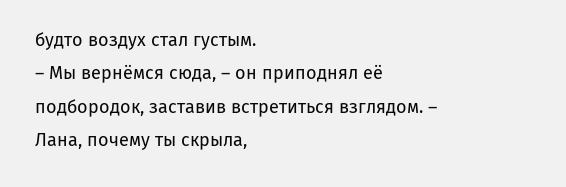будто воздух стал густым.
– Мы вернёмся сюда, – он приподнял её подбородок, заставив встретиться взглядом. – Лана, почему ты скрыла,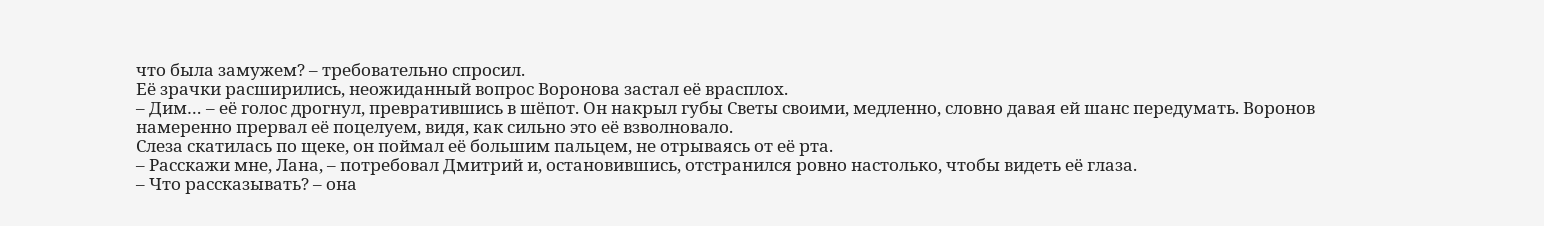что была замужем? – требовательно спросил.
Её зрачки расширились, неожиданный вопрос Воронова застал её врасплох.
– Дим… – её голос дрогнул, превратившись в шёпот. Он накрыл губы Светы своими, медленно, словно давая ей шанс передумать. Воронов намеренно прервал её поцелуем, видя, как сильно это её взволновало.
Слеза скатилась по щеке, он поймал её большим пальцем, не отрываясь от её рта.
– Расскажи мне, Лана, – потребовал Дмитрий и, остановившись, отстранился ровно настолько, чтобы видеть её глаза.
– Что рассказывать? – она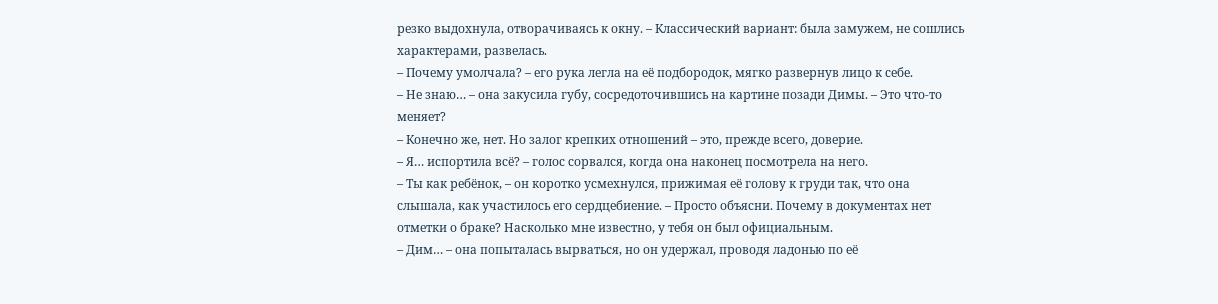резко выдохнула, отворачиваясь к окну. – Классический вариант: была замужем, не сошлись характерами, развелась.
– Почему умолчала? – его рука легла на её подбородок, мягко развернув лицо к себе.
– Не знаю… – она закусила губу, сосредоточившись на картине позади Димы. – Это что-то меняет?
– Конечно же, нет. Но залог крепких отношений – это, прежде всего, доверие.
– Я… испортила всё? – голос сорвался, когда она наконец посмотрела на него.
– Ты как ребёнок, – он коротко усмехнулся, прижимая её голову к груди так, что она слышала, как участилось его сердцебиение. – Просто объясни. Почему в документах нет отметки о браке? Насколько мне известно, у тебя он был официальным.
– Дим… – она попыталась вырваться, но он удержал, проводя ладонью по её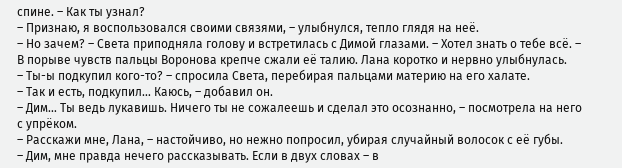спине. – Как ты узнал?
– Признаю, я воспользовался своими связями, – улыбнулся, тепло глядя на неё.
– Но зачем? – Света приподняла голову и встретилась с Димой глазами. – Хотел знать о тебе всё. – В порыве чувств пальцы Воронова крепче сжали её талию. Лана коротко и нервно улыбнулась.
– Ты-ы подкупил кого-то? – спросила Света, перебирая пальцами материю на его халате.
– Так и есть, подкупил… Каюсь, – добавил он.
– Дим… Ты ведь лукавишь. Ничего ты не сожалеешь и сделал это осознанно, – посмотрела на него с упрёком.
– Расскажи мне, Лана, – настойчиво, но нежно попросил, убирая случайный волосок с её губы.
– Дим, мне правда нечего рассказывать. Если в двух словах – в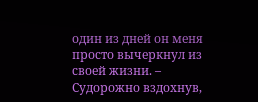один из дней он меня просто вычеркнул из своей жизни. – Судорожно вздохнув,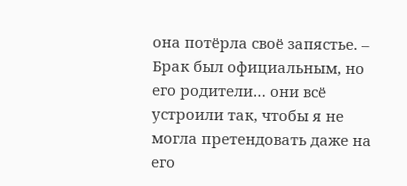она потёрла своё запястье. – Брак был официальным, но его родители… они всё устроили так, чтобы я не могла претендовать даже на его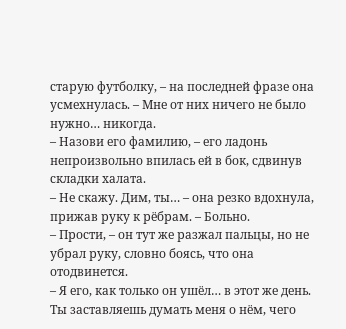старую футболку, – на последней фразе она усмехнулась. – Мне от них ничего не было нужно… никогда.
– Назови его фамилию, – его ладонь непроизвольно впилась ей в бок, сдвинув складки халата.
– Не скажу. Дим, ты… – она резко вдохнула, прижав руку к рёбрам. – Больно.
– Прости, – он тут же разжал пальцы, но не убрал руку, словно боясь, что она отодвинется.
– Я его, как только он ушёл… в этот же день. Ты заставляешь думать меня о нём, чего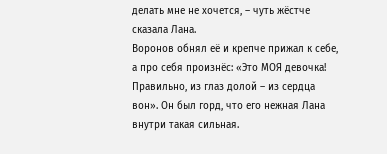делать мне не хочется, – чуть жёстче сказала Лана.
Воронов обнял её и крепче прижал к себе, а про себя произнёс: «Это МОЯ девочка! Правильно, из глаз долой – из сердца вон». Он был горд, что его нежная Лана внутри такая сильная.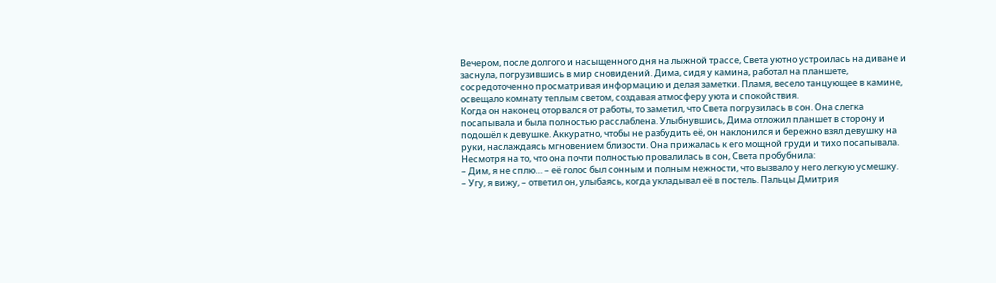Вечером, после долгого и насыщенного дня на лыжной трассе, Света уютно устроилась на диване и заснула, погрузившись в мир сновидений. Дима, сидя у камина, работал на планшете, сосредоточенно просматривая информацию и делая заметки. Пламя, весело танцующее в камине, освещало комнату теплым светом, создавая атмосферу уюта и спокойствия.
Когда он наконец оторвался от работы, то заметил, что Света погрузилась в сон. Она слегка посапывала и была полностью расслаблена. Улыбнувшись, Дима отложил планшет в сторону и подошёл к девушке. Аккуратно, чтобы не разбудить её, он наклонился и бережно взял девушку на руки, наслаждаясь мгновением близости. Она прижалась к его мощной груди и тихо посапывала.
Несмотря на то, что она почти полностью провалилась в сон, Света пробубнила:
– Дим, я не сплю… – её голос был сонным и полным нежности, что вызвало у него легкую усмешку.
– Угу, я вижу, – ответил он, улыбаясь, когда укладывал её в постель. Пальцы Дмитрия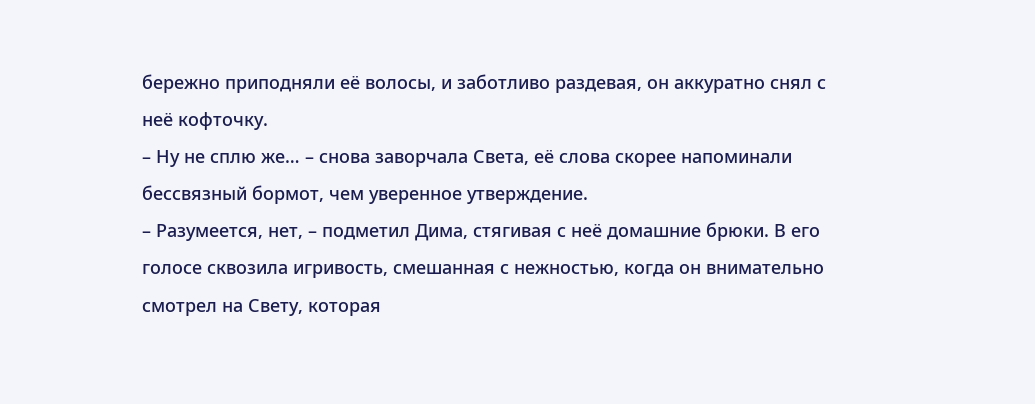бережно приподняли её волосы, и заботливо раздевая, он аккуратно снял с неё кофточку.
– Ну не сплю же… – снова заворчала Света, её слова скорее напоминали бессвязный бормот, чем уверенное утверждение.
– Разумеется, нет, – подметил Дима, стягивая с неё домашние брюки. В его голосе сквозила игривость, смешанная с нежностью, когда он внимательно смотрел на Свету, которая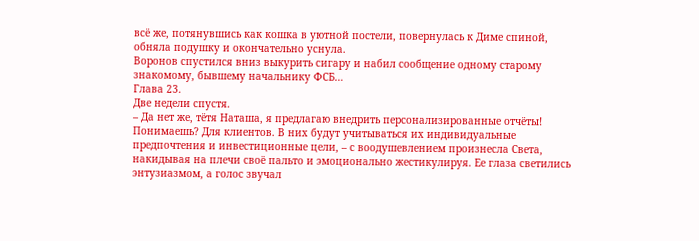всё же, потянувшись как кошка в уютной постели, повернулась к Диме спиной, обняла подушку и окончательно уснула.
Воронов спустился вниз выкурить сигару и набил сообщение одному старому знакомому, бывшему начальнику ФСБ…
Глава 23.
Две недели спустя.
– Да нет же, тётя Наташа, я предлагаю внедрить персонализированные отчёты! Понимаешь? Для клиентов. В них будут учитываться их индивидуальные предпочтения и инвестиционные цели, – с воодушевлением произнесла Света, накидывая на плечи своё пальто и эмоционально жестикулируя. Ее глаза светились энтузиазмом, а голос звучал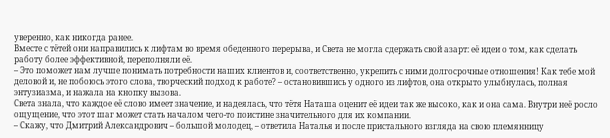уверенно, как никогда ранее.
Вместе с тётей они направились к лифтам во время обеденного перерыва, и Света не могла сдержать свой азарт: её идеи о том, как сделать работу более эффективной, переполняли её.
– Это поможет нам лучше понимать потребности наших клиентов и, соответственно, укрепить с ними долгосрочные отношения! Как тебе мой деловой и, не побоюсь этого слова, творческий подход к работе? – остановившись у одного из лифтов, она открыто улыбнулась, полная энтузиазма, и нажала на кнопку вызова.
Света знала, что каждое её слово имеет значение, и надеялась, что тётя Наташа оценит её идеи так же высоко, как и она сама. Внутри неё росло ощущение, что этот шаг может стать началом чего-то поистине значительного для их компании.
– Скажу, что Дмитрий Александрович – большой молодец, – ответила Наталья и после пристального взгляда на свою племянницу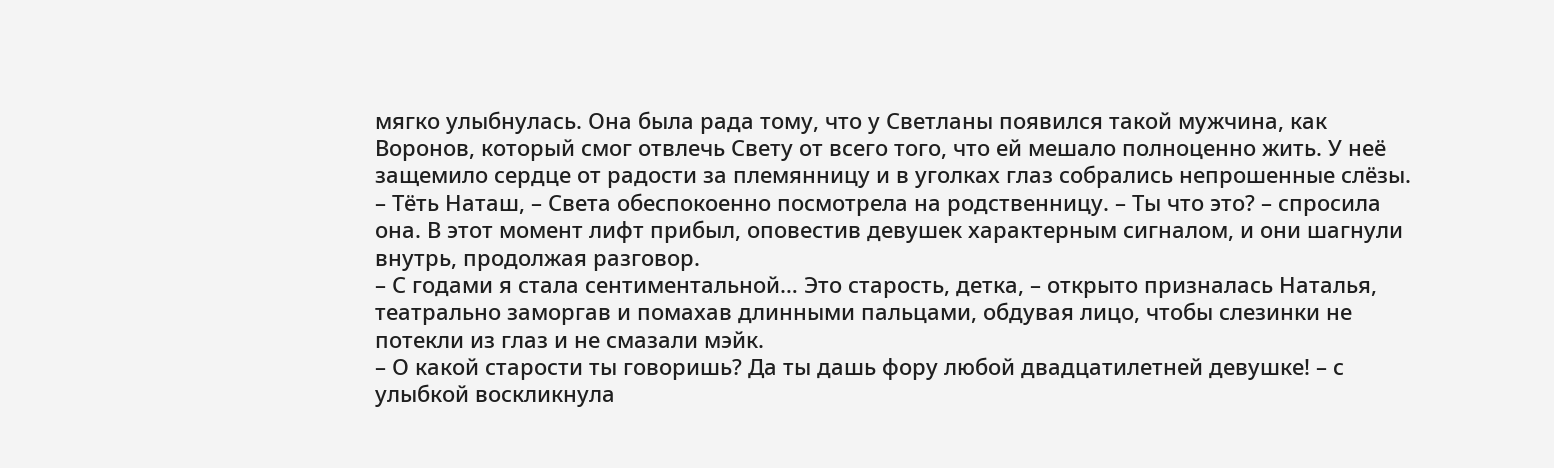мягко улыбнулась. Она была рада тому, что у Светланы появился такой мужчина, как Воронов, который смог отвлечь Свету от всего того, что ей мешало полноценно жить. У неё защемило сердце от радости за племянницу и в уголках глаз собрались непрошенные слёзы.
– Тёть Наташ, – Света обеспокоенно посмотрела на родственницу. – Ты что это? – спросила она. В этот момент лифт прибыл, оповестив девушек характерным сигналом, и они шагнули внутрь, продолжая разговор.
– С годами я стала сентиментальной… Это старость, детка, – открыто призналась Наталья, театрально заморгав и помахав длинными пальцами, обдувая лицо, чтобы слезинки не потекли из глаз и не смазали мэйк.
– О какой старости ты говоришь? Да ты дашь фору любой двадцатилетней девушке! – с улыбкой воскликнула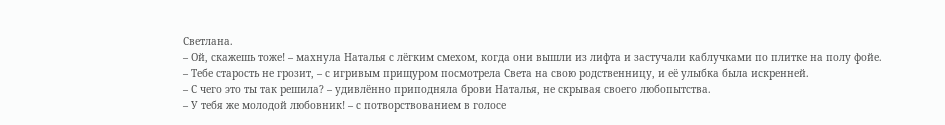Светлана.
– Ой, скажешь тоже! – махнула Наталья с лёгким смехом, когда они вышли из лифта и застучали каблучками по плитке на полу фойе.
– Тебе старость не грозит, – с игривым прищуром посмотрела Света на свою родственницу, и её улыбка была искренней.
– С чего это ты так решила? – удивлённо приподняла брови Наталья, не скрывая своего любопытства.
– У тебя же молодой любовник! – с потворствованием в голосе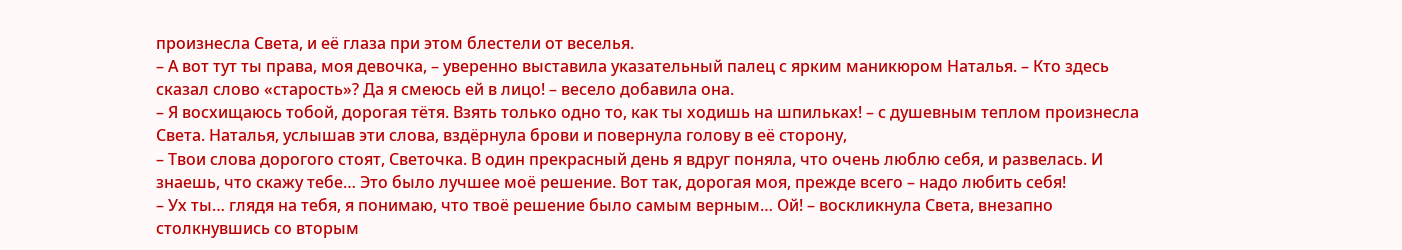произнесла Света, и её глаза при этом блестели от веселья.
– А вот тут ты права, моя девочка, – уверенно выставила указательный палец с ярким маникюром Наталья. – Кто здесь сказал слово «старость»? Да я смеюсь ей в лицо! – весело добавила она.
– Я восхищаюсь тобой, дорогая тётя. Взять только одно то, как ты ходишь на шпильках! – с душевным теплом произнесла Света. Наталья, услышав эти слова, вздёрнула брови и повернула голову в её сторону,
– Твои слова дорогого стоят, Светочка. В один прекрасный день я вдруг поняла, что очень люблю себя, и развелась. И знаешь, что скажу тебе… Это было лучшее моё решение. Вот так, дорогая моя, прежде всего – надо любить себя!
– Ух ты… глядя на тебя, я понимаю, что твоё решение было самым верным… Ой! – воскликнула Света, внезапно столкнувшись со вторым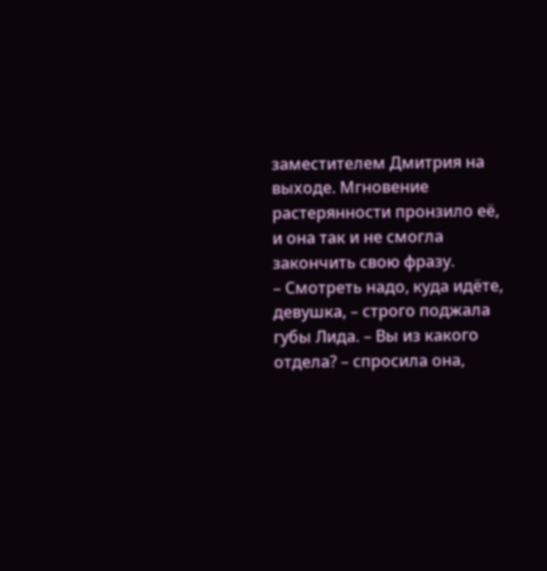заместителем Дмитрия на выходе. Мгновение растерянности пронзило её, и она так и не смогла закончить свою фразу.
– Смотреть надо, куда идёте, девушка, – строго поджала губы Лида. – Вы из какого отдела? – спросила она,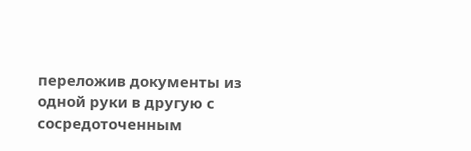переложив документы из одной руки в другую с сосредоточенным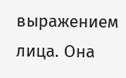выражением лица. Она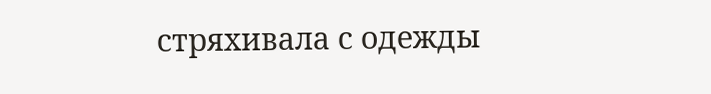стряхивала с одежды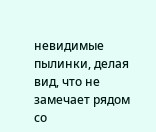невидимые пылинки, делая вид, что не замечает рядом со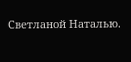Светланой Наталью.